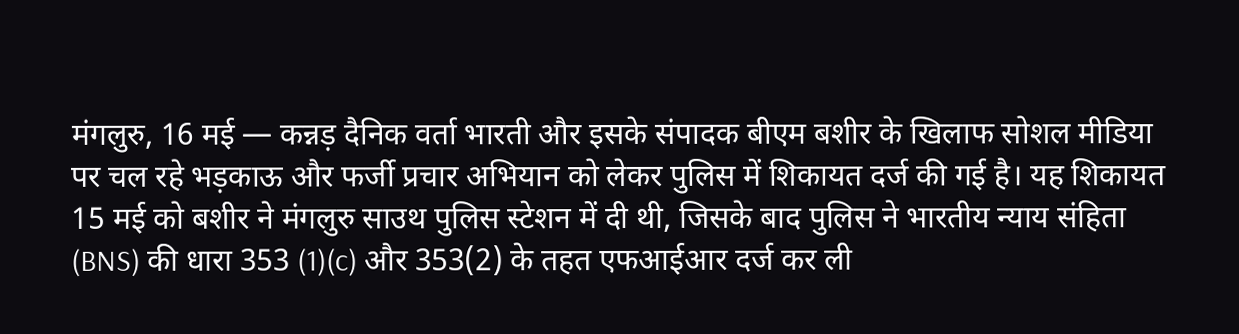मंगलुरु, 16 मई — कन्नड़ दैनिक वर्ता भारती और इसके संपादक बीएम बशीर के खिलाफ सोशल मीडिया पर चल रहे भड़काऊ और फर्जी प्रचार अभियान को लेकर पुलिस में शिकायत दर्ज की गई है। यह शिकायत 15 मई को बशीर ने मंगलुरु साउथ पुलिस स्टेशन में दी थी, जिसके बाद पुलिस ने भारतीय न्याय संहिता (BNS) की धारा 353 (1)(c) और 353(2) के तहत एफआईआर दर्ज कर ली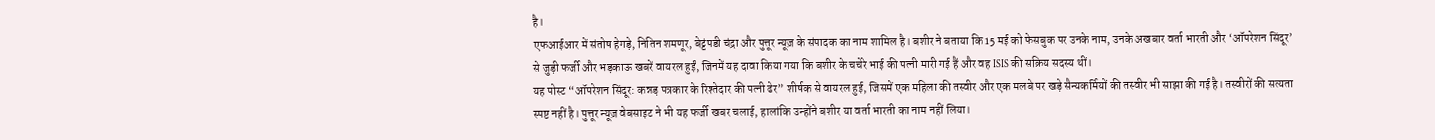है।
एफआईआर में संतोष हेगड़े, नितिन शमणूर, बेट्टंपडी चंद्रा और पुत्तूर न्यूज़ के संपादक का नाम शामिल है। बशीर ने बताया कि 15 मई को फेसबुक पर उनके नाम, उनके अखबार वर्ता भारती और ‘ऑपरेशन सिंदूर’ से जुड़ी फर्जी और भड़काऊ खबरें वायरल हुईं, जिनमें यह दावा किया गया कि बशीर के चचेरे भाई की पत्नी मारी गई हैं और वह ISIS की सक्रिय सदस्य थीं।
यह पोस्ट “ऑपरेशन सिंदूर: कन्नड़ पत्रकार के रिश्तेदार की पत्नी ढेर” शीर्षक से वायरल हुई, जिसमें एक महिला की तस्वीर और एक मलबे पर खड़े सैन्यकर्मियों की तस्वीर भी साझा की गई है। तस्वीरों की सत्यता स्पष्ट नहीं है। पुत्तूर न्यूज़ वेबसाइट ने भी यह फर्जी खबर चलाई, हालांकि उन्होंने बशीर या वर्ता भारती का नाम नहीं लिया।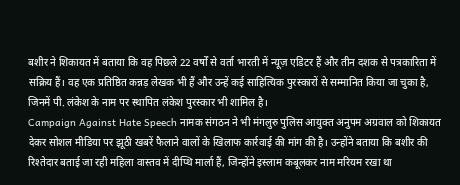बशीर ने शिकायत में बताया कि वह पिछले 22 वर्षों से वर्ता भारती में न्यूज़ एडिटर हैं और तीन दशक से पत्रकारिता में सक्रिय हैं। वह एक प्रतिष्ठित कन्नड़ लेखक भी हैं और उन्हें कई साहित्यिक पुरस्कारों से सम्मानित किया जा चुका है, जिनमें पी. लंकेश के नाम पर स्थापित लंकेश पुरस्कार भी शामिल है।
Campaign Against Hate Speech नामक संगठन ने भी मंगलुरु पुलिस आयुक्त अनुपम अग्रवाल को शिकायत देकर सोशल मीडिया पर झूठी खबरें फैलाने वालों के खिलाफ कार्रवाई की मांग की है। उन्होंने बताया कि बशीर की रिश्तेदार बताई जा रही महिला वास्तव में दीप्थि मार्ला हैं, जिन्होंने इस्लाम कबूलकर नाम मरियम रखा था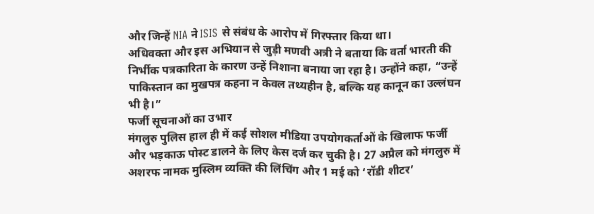और जिन्हें NIA ने ISIS से संबंध के आरोप में गिरफ्तार किया था।
अधिवक्ता और इस अभियान से जुड़ी मणवी अत्री ने बताया कि वर्ता भारती की निर्भीक पत्रकारिता के कारण उन्हें निशाना बनाया जा रहा है। उन्होंने कहा, “उन्हें पाकिस्तान का मुखपत्र कहना न केवल तथ्यहीन है, बल्कि यह कानून का उल्लंघन भी है।”
फर्जी सूचनाओं का उभार
मंगलुरु पुलिस हाल ही में कई सोशल मीडिया उपयोगकर्ताओं के खिलाफ फर्जी और भड़काऊ पोस्ट डालने के लिए केस दर्ज कर चुकी है। 27 अप्रैल को मंगलुरु में अशरफ नामक मुस्लिम व्यक्ति की लिंचिंग और 1 मई को ‘रॉडी शीटर’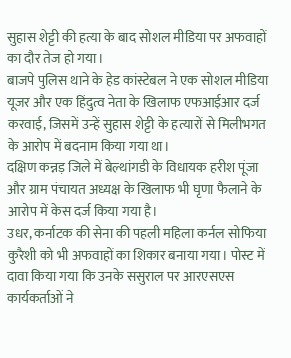सुहास शेट्टी की हत्या के बाद सोशल मीडिया पर अफवाहों का दौर तेज हो गया।
बाजपे पुलिस थाने के हेड कांस्टेबल ने एक सोशल मीडिया यूजर और एक हिंदुत्व नेता के खिलाफ एफआईआर दर्ज करवाई, जिसमें उन्हें सुहास शेट्टी के हत्यारों से मिलीभगत के आरोप में बदनाम किया गया था।
दक्षिण कन्नड़ जिले में बेल्थांगडी के विधायक हरीश पूंजा और ग्राम पंचायत अध्यक्ष के खिलाफ भी घृणा फैलाने के आरोप में केस दर्ज किया गया है।
उधर, कर्नाटक की सेना की पहली महिला कर्नल सोफिया कुरैशी को भी अफवाहों का शिकार बनाया गया। पोस्ट में दावा किया गया कि उनके ससुराल पर आरएसएस कार्यकर्ताओं ने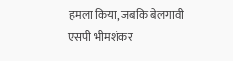हमला किया, जबकि बेलगावी एसपी भीमशंकर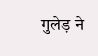गुलेड़ ने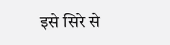इसे सिरे से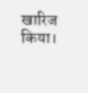खारिज किया।